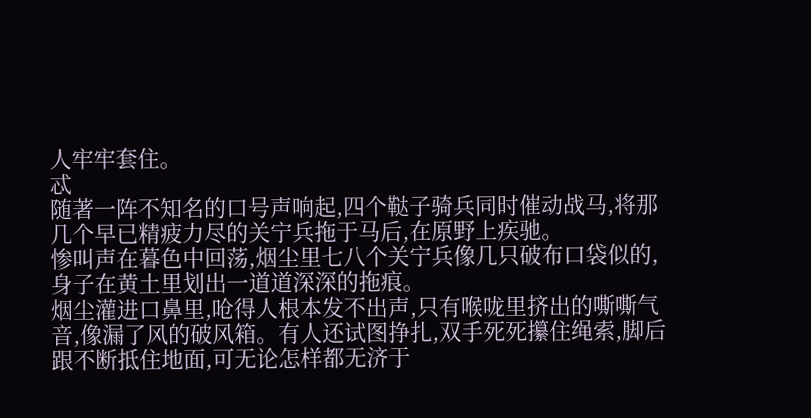人牢牢套住。
忒
随著一阵不知名的口号声响起,四个鞑子骑兵同时催动战马,将那几个早已精疲力尽的关宁兵拖于马后,在原野上疾驰。
惨叫声在暮色中回荡,烟尘里七八个关宁兵像几只破布口袋似的,身子在黄土里划出一道道深深的拖痕。
烟尘灌进口鼻里,呛得人根本发不出声,只有喉咙里挤出的嘶嘶气音,像漏了风的破风箱。有人还试图挣扎,双手死死攥住绳索,脚后跟不断抵住地面,可无论怎样都无济于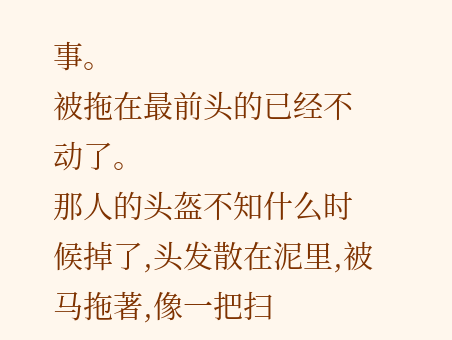事。
被拖在最前头的已经不动了。
那人的头盔不知什么时候掉了,头发散在泥里,被马拖著,像一把扫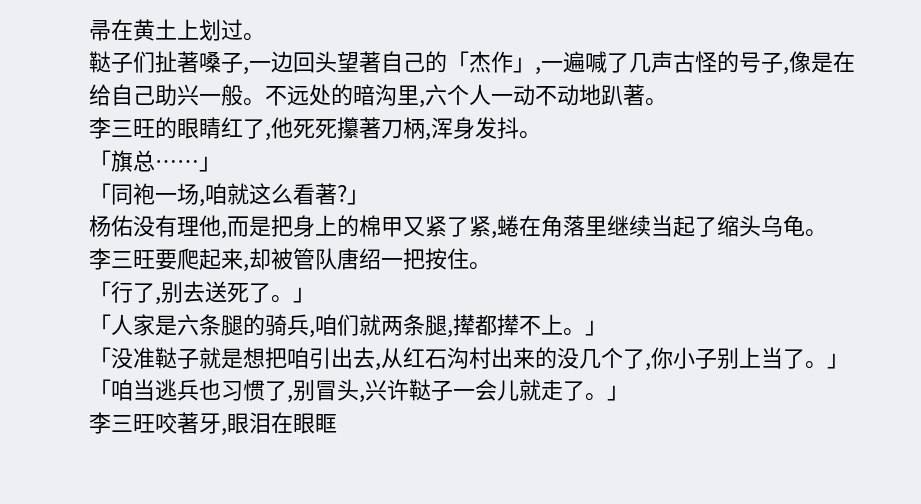帚在黄土上划过。
鞑子们扯著嗓子,一边回头望著自己的「杰作」,一遍喊了几声古怪的号子,像是在给自己助兴一般。不远处的暗沟里,六个人一动不动地趴著。
李三旺的眼睛红了,他死死攥著刀柄,浑身发抖。
「旗总……」
「同袍一场,咱就这么看著?」
杨佑没有理他,而是把身上的棉甲又紧了紧,蜷在角落里继续当起了缩头乌龟。
李三旺要爬起来,却被管队唐绍一把按住。
「行了,别去送死了。」
「人家是六条腿的骑兵,咱们就两条腿,撵都撵不上。」
「没准鞑子就是想把咱引出去,从红石沟村出来的没几个了,你小子别上当了。」
「咱当逃兵也习惯了,别冒头,兴许鞑子一会儿就走了。」
李三旺咬著牙,眼泪在眼眶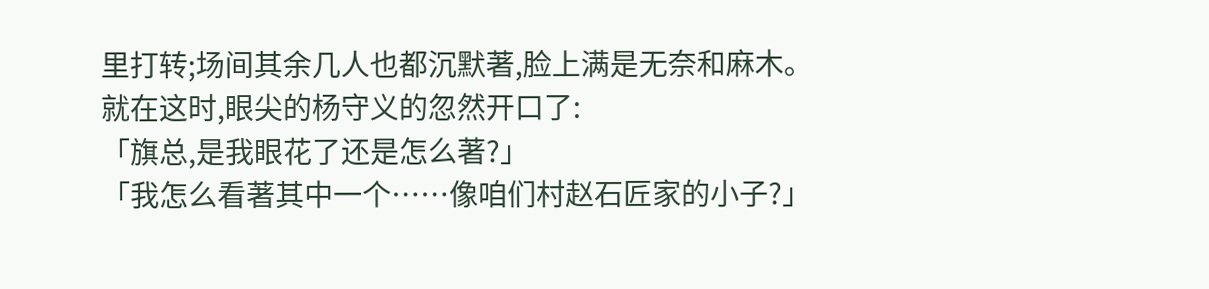里打转;场间其余几人也都沉默著,脸上满是无奈和麻木。
就在这时,眼尖的杨守义的忽然开口了:
「旗总,是我眼花了还是怎么著?」
「我怎么看著其中一个……像咱们村赵石匠家的小子?」